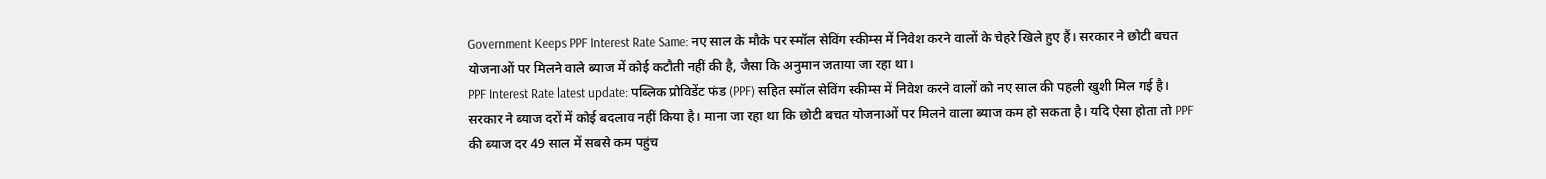Government Keeps PPF Interest Rate Same: नए साल के मौके पर स्मॉल सेविंग स्कीम्स में निवेश करने वालों के चेहरे खिले हुए हैं। सरकार ने छोटी बचत योजनाओं पर मिलने वाले ब्याज में कोई कटौती नहीं की है, जैसा कि अनुमान जताया जा रहा था।
PPF Interest Rate latest update: पब्लिक प्रोविडेंट फंड (PPF) सहित स्मॉल सेविंग स्कीम्स में निवेश करने वालों को नए साल की पहली खुशी मिल गई है। सरकार ने ब्याज दरों में कोई बदलाव नहीं किया है। माना जा रहा था कि छोटी बचत योजनाओं पर मिलने वाला ब्याज कम हो सकता है। यदि ऐसा होता तो PPF की ब्याज दर 49 साल में सबसे कम पहुंच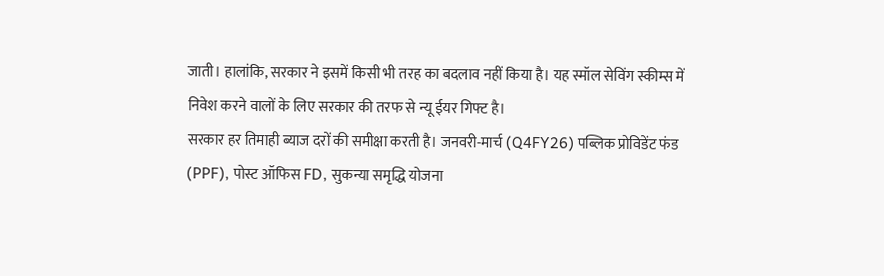जाती। हालांकि, सरकार ने इसमें किसी भी तरह का बदलाव नहीं किया है। यह स्मॉल सेविंग स्कीम्स में निवेश करने वालों के लिए सरकार की तरफ से न्यू ईयर गिफ्ट है।
सरकार हर तिमाही ब्याज दरों की समीक्षा करती है। जनवरी-मार्च (Q4FY26) पब्लिक प्रोविडेंट फंड (PPF), पोस्ट ऑफिस FD, सुकन्या समृद्धि योजना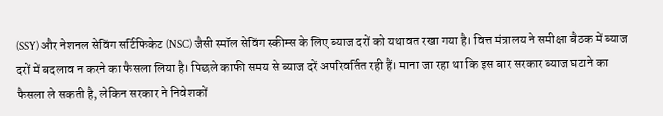(SSY) और नेशनल सेविंग सर्टिफिकेट (NSC) जैसी स्मॉल सेविंग स्कीम्स के लिए ब्याज दरों को यथावत रखा गया है। वित्त मंत्रालय ने समीक्षा बैठक में ब्याज दरों में बदलाव न करने का फैसला लिया है। पिछले काफी समय से ब्याज दरें अपरिवर्तित रही हैं। माना जा रहा था कि इस बार सरकार ब्याज घटाने का फैसला ले सकती है, लेकिन सरकार ने निवेशकों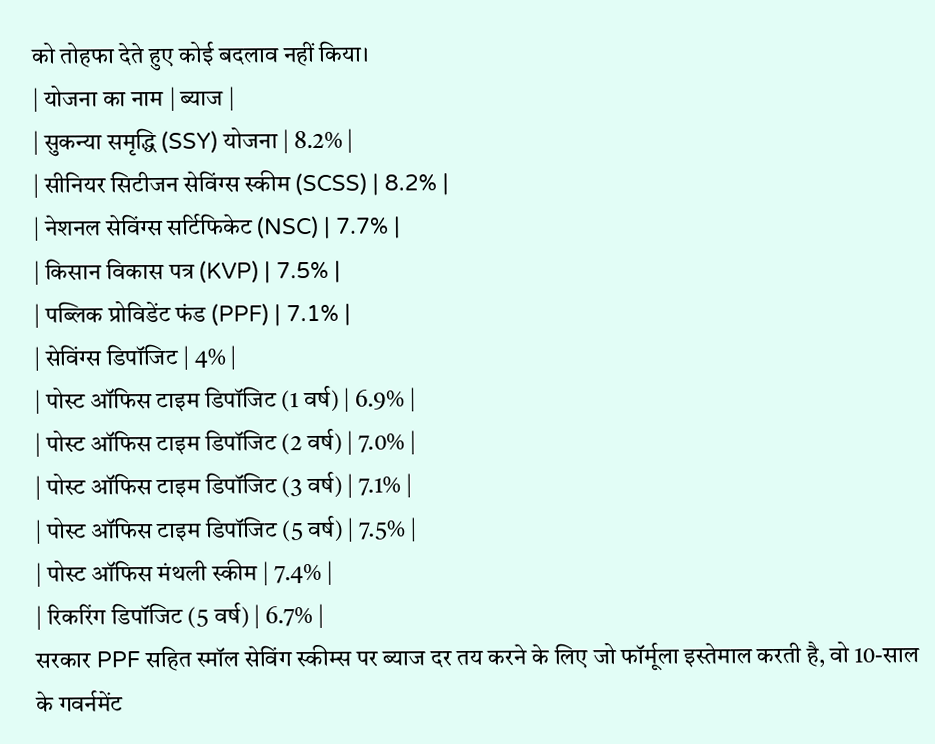को तोहफा देते हुए कोई बदलाव नहीं किया।
| योजना का नाम | ब्याज |
| सुकन्या समृद्धि (SSY) योजना | 8.2% |
| सीनियर सिटीजन सेविंग्स स्कीम (SCSS) | 8.2% |
| नेशनल सेविंग्स सर्टिफिकेट (NSC) | 7.7% |
| किसान विकास पत्र (KVP) | 7.5% |
| पब्लिक प्रोविडेंट फंड (PPF) | 7.1% |
| सेविंग्स डिपॉजिट | 4% |
| पोस्ट ऑफिस टाइम डिपॉजिट (1 वर्ष) | 6.9% |
| पोस्ट ऑफिस टाइम डिपॉजिट (2 वर्ष) | 7.0% |
| पोस्ट ऑफिस टाइम डिपॉजिट (3 वर्ष) | 7.1% |
| पोस्ट ऑफिस टाइम डिपॉजिट (5 वर्ष) | 7.5% |
| पोस्ट ऑफिस मंथली स्कीम | 7.4% |
| रिकरिंग डिपॉजिट (5 वर्ष) | 6.7% |
सरकार PPF सहित स्मॉल सेविंग स्कीम्स पर ब्याज दर तय करने के लिए जो फॉर्मूला इस्तेमाल करती है, वो 10-साल के गवर्नमेंट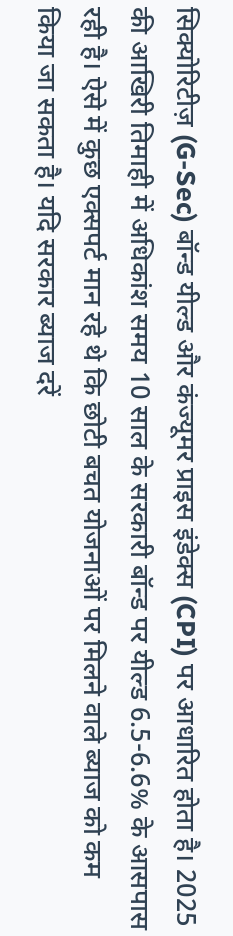सिक्योरिटीज़ (G-Sec) बॉन्ड यील्ड और कंज्यूमर प्राइस इंडेक्स (CPI) पर आधारित होता है। 2025 की आखिरी तिमाही में अधिकांश समय 10 साल के सरकारी बॉन्ड पर यील्ड 6.5-6.6% के आसपास रही है। ऐसे में कुछ एक्सपर्ट मान रहे थे कि छोटी बचत योजनाओं पर मिलने वाले ब्याज को कम किया जा सकता है। यदि सरकार ब्याज दरें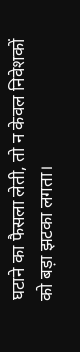घटाने का फैसला लेती, तो न केवल निवेशकों को बड़ा झटका लगता।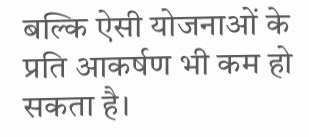बल्कि ऐसी योजनाओं के प्रति आकर्षण भी कम हो सकता है।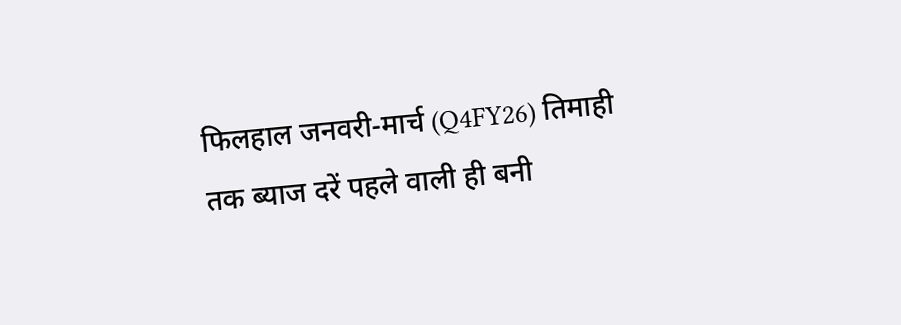फिलहाल जनवरी-मार्च (Q4FY26) तिमाही तक ब्याज दरें पहले वाली ही बनी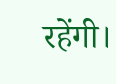रहेंगी।